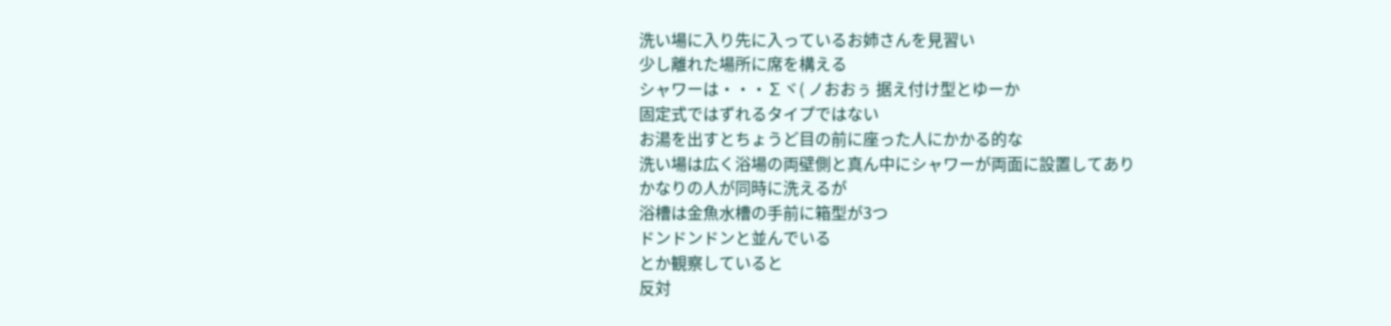洗い場に入り先に入っているお姉さんを見習い
少し離れた場所に席を構える
シャワーは・・・∑ヾ( ノおおぅ 据え付け型とゆーか
固定式ではずれるタイプではない
お湯を出すとちょうど目の前に座った人にかかる的な
洗い場は広く浴場の両壁側と真ん中にシャワーが両面に設置してあり
かなりの人が同時に洗えるが
浴槽は金魚水槽の手前に箱型が3つ
ドンドンドンと並んでいる
とか観察していると
反対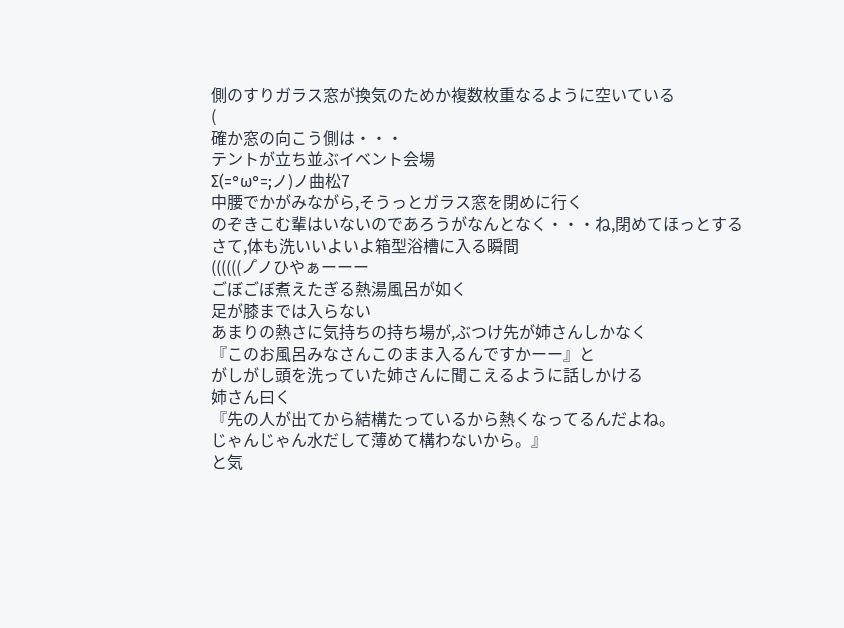側のすりガラス窓が換気のためか複数枚重なるように空いている
(
確か窓の向こう側は・・・
テントが立ち並ぶイベント会場
Σ(=°ω°=;ノ)ノ曲松7
中腰でかがみながら,そうっとガラス窓を閉めに行く
のぞきこむ輩はいないのであろうがなんとなく・・・ね,閉めてほっとする
さて,体も洗いいよいよ箱型浴槽に入る瞬間
((((((ノ゚ノひやぁーーー
ごぼごぼ煮えたぎる熱湯風呂が如く
足が膝までは入らない
あまりの熱さに気持ちの持ち場が,ぶつけ先が姉さんしかなく
『このお風呂みなさんこのまま入るんですかーー』と
がしがし頭を洗っていた姉さんに聞こえるように話しかける
姉さん曰く
『先の人が出てから結構たっているから熱くなってるんだよね。
じゃんじゃん水だして薄めて構わないから。』
と気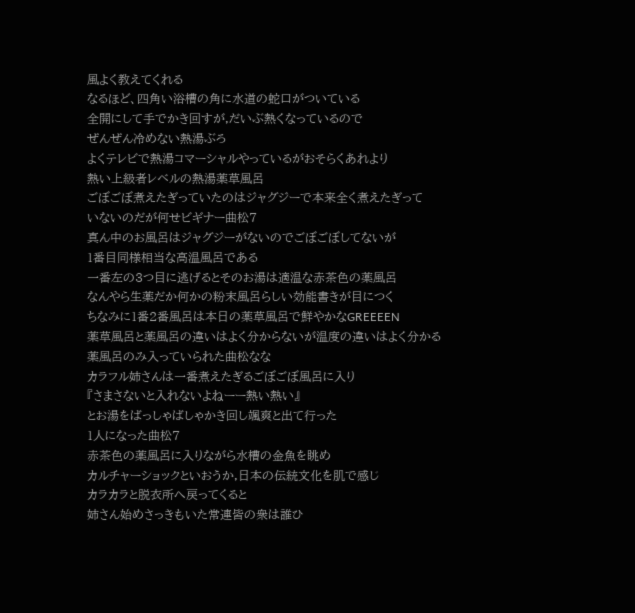風よく教えてくれる
なるほど、四角い浴槽の角に水道の蛇口がついている
全開にして手でかき回すが,だいぶ熱くなっているので
ぜんぜん冷めない熱湯ぶろ
よくテレビで熱湯コマーシャルやっているがおそらくあれより
熱い上級者レベルの熱湯薬草風呂
ごぼごぼ煮えたぎっていたのはジャグジーで本来全く煮えたぎって
いないのだが何せビギナー曲松7
真ん中のお風呂はジャグジーがないのでごぼごぼしてないが
1番目同様相当な高温風呂である
一番左の3つ目に逃げるとそのお湯は適温な赤茶色の薬風呂
なんやら生薬だか何かの粉末風呂らしい効能書きが目につく
ちなみに1番2番風呂は本日の薬草風呂で鮮やかなGREEEEN
薬草風呂と薬風呂の違いはよく分からないが温度の違いはよく分かる
薬風呂のみ入っていられた曲松なな
カラフル姉さんは一番煮えたぎるごぼごぼ風呂に入り
『さまさないと入れないよねーー熱い熱い』
とお湯をばっしゃばしゃかき回し颯爽と出て行った
1人になった曲松7
赤茶色の薬風呂に入りながら水槽の金魚を眺め
カルチャーショックといおうか,日本の伝統文化を肌で感じ
カラカラと脱衣所へ戻ってくると
姉さん始めさっきもいた常連皆の衆は誰ひ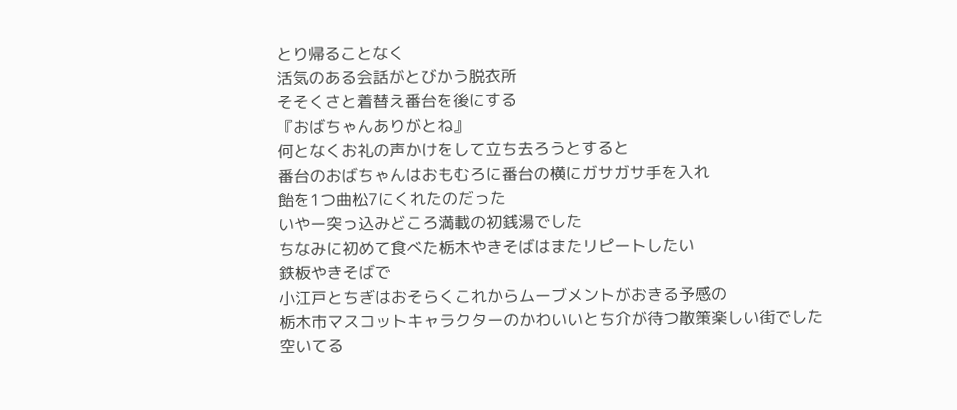とり帰ることなく
活気のある会話がとびかう脱衣所
そそくさと着替え番台を後にする
『おばちゃんありがとね』
何となくお礼の声かけをして立ち去ろうとすると
番台のおばちゃんはおもむろに番台の横にガサガサ手を入れ
飴を1つ曲松7にくれたのだった
いやー突っ込みどころ満載の初銭湯でした
ちなみに初めて食べた栃木やきそばはまたリピートしたい
鉄板やきそばで
小江戸とちぎはおそらくこれからムーブメントがおきる予感の
栃木市マスコットキャラクターのかわいいとち介が待つ散策楽しい街でした
空いてる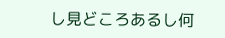し見どころあるし何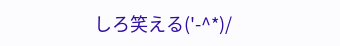しろ笑える('-^*)/